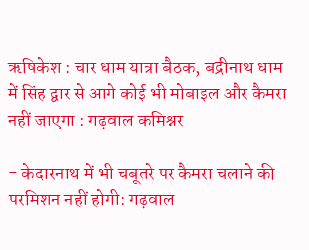ऋषिकेश : चार धाम यात्रा बैठक, बद्रीनाथ धाम में सिंह द्वार से आगे कोई भी मोबाइल और कैमरा नहीं जाएगा : गढ़वाल कमिश्नर

- केदारनाथ में भी चबूतरे पर कैमरा चलाने की परमिशन नहीं होगी: गढ़वाल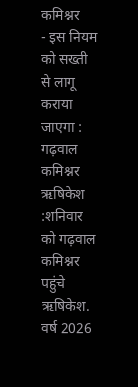कमिश्नर
- इस नियम को सख्ती से लागू कराया जाएगा : गढ़वाल कमिश्नर
ऋषिकेश :शनिवार को गढ़वाल कमिश्नर पहुंचे ऋषिकेश. वर्ष 2026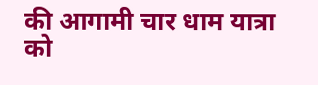की आगामी चार धाम यात्रा को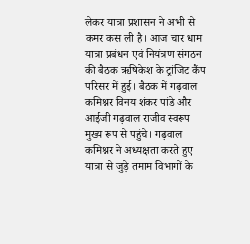लेकर यात्रा प्रशासन ने अभी से कमर कस ली है। आज चार धाम यात्रा प्रबंधन एवं नियंत्रण संगठन की बैठक ऋषिकेश के ट्रांजिट कैंप परिसर में हुई। बैठक में गढ़वाल कमिश्नर विनय शंकर पांडे और आईजी गढ़वाल राजीव स्वरूप मुख्य रूप से पहुंचे। गढ़वाल कमिश्नर ने अध्यक्षता करते हुए यात्रा से जुड़े तमाम विभागों के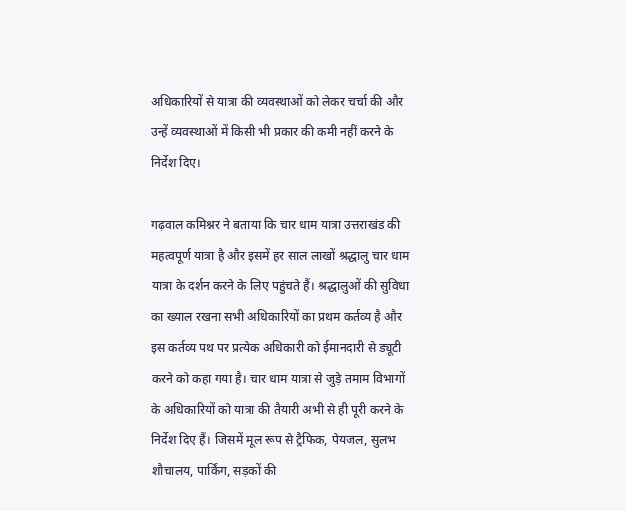अधिकारियों से यात्रा की व्यवस्थाओं को लेकर चर्चा की और उन्हें व्यवस्थाओं में किसी भी प्रकार की कमी नहीं करने के निर्देश दिए।

गढ़वाल कमिश्नर ने बताया कि चार धाम यात्रा उत्तराखंड की महत्वपूर्ण यात्रा है और इसमें हर साल लाखों श्रद्धालु चार धाम यात्रा के दर्शन करने के लिए पहुंचते हैं। श्रद्धालुओं की सुविधा का ख्याल रखना सभी अधिकारियों का प्रथम कर्तव्य है और इस कर्तव्य पथ पर प्रत्येक अधिकारी को ईमानदारी से ड्यूटी करने को कहा गया है। चार धाम यात्रा से जुड़े तमाम विभागों के अधिकारियों को यात्रा की तैयारी अभी से ही पूरी करने के निर्देश दिए हैं। जिसमें मूल रूप से ट्रैफिक, पेयजल, सुलभ शौचालय, पार्किंग, सड़कों की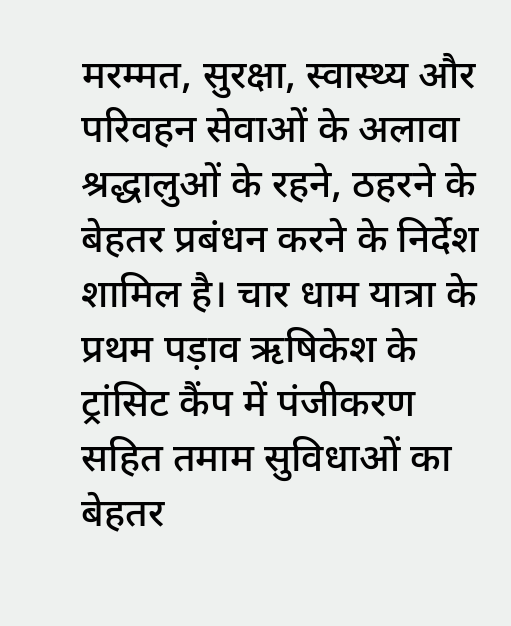मरम्मत, सुरक्षा, स्वास्थ्य और परिवहन सेवाओं के अलावा श्रद्धालुओं के रहने, ठहरने के बेहतर प्रबंधन करने के निर्देश शामिल है। चार धाम यात्रा के प्रथम पड़ाव ऋषिकेश के ट्रांसिट कैंप में पंजीकरण सहित तमाम सुविधाओं का बेहतर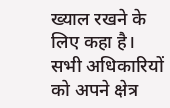ख्याल रखने के लिए कहा है। सभी अधिकारियों को अपने क्षेत्र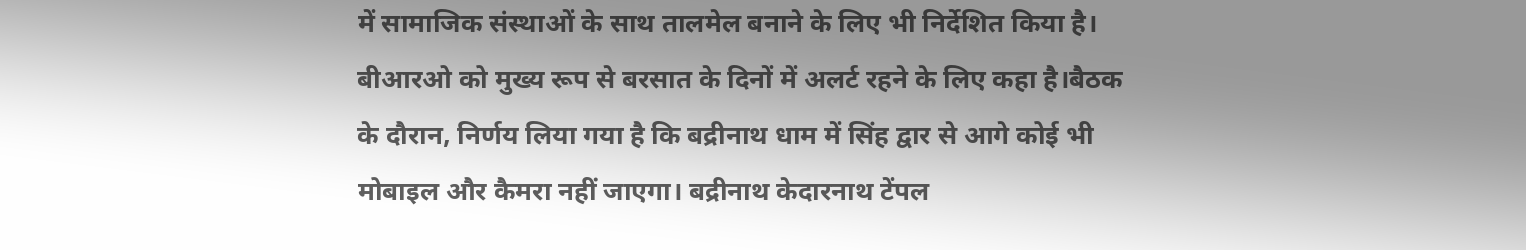में सामाजिक संस्थाओं के साथ तालमेल बनाने के लिए भी निर्देशित किया है। बीआरओ को मुख्य रूप से बरसात के दिनों में अलर्ट रहने के लिए कहा है।बैठक के दौरान, निर्णय लिया गया है कि बद्रीनाथ धाम में सिंह द्वार से आगे कोई भी मोबाइल और कैमरा नहीं जाएगा। बद्रीनाथ केदारनाथ टेंपल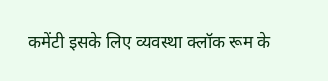कमेंटी इसके लिए व्यवस्था क्लॉक रूम के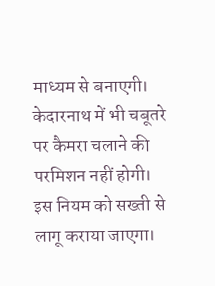माध्यम से बनाएगी। केदारनाथ में भी चबूतरे पर कैमरा चलाने की परमिशन नहीं होगी। इस नियम को सख्ती से लागू कराया जाएगा।